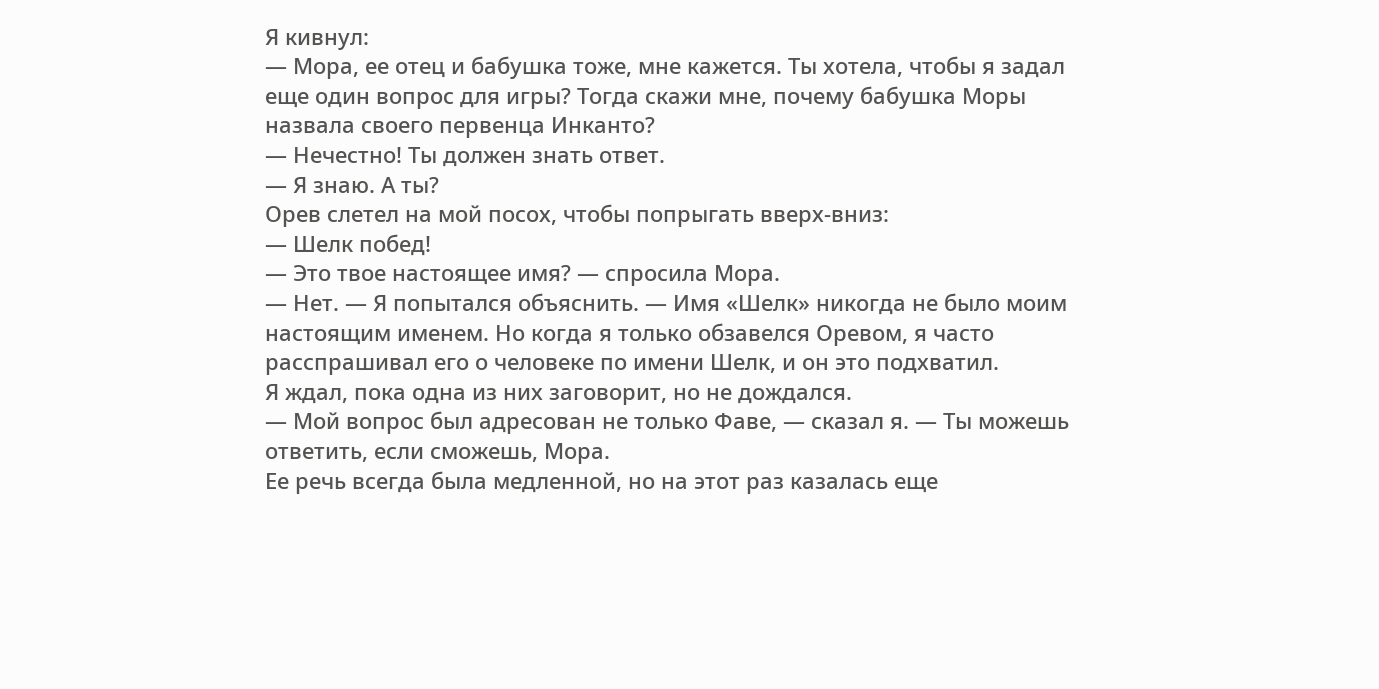Я кивнул:
— Мора, ее отец и бабушка тоже, мне кажется. Ты хотела, чтобы я задал еще один вопрос для игры? Тогда скажи мне, почему бабушка Моры назвала своего первенца Инканто?
— Нечестно! Ты должен знать ответ.
— Я знаю. А ты?
Орев слетел на мой посох, чтобы попрыгать вверх-вниз:
— Шелк побед!
— Это твое настоящее имя? — спросила Мора.
— Нет. — Я попытался объяснить. — Имя «Шелк» никогда не было моим настоящим именем. Но когда я только обзавелся Оревом, я часто расспрашивал его о человеке по имени Шелк, и он это подхватил.
Я ждал, пока одна из них заговорит, но не дождался.
— Мой вопрос был адресован не только Фаве, — сказал я. — Ты можешь ответить, если сможешь, Мора.
Ее речь всегда была медленной, но на этот раз казалась еще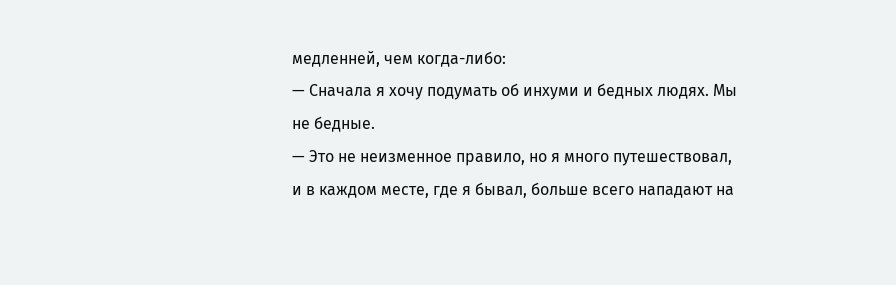медленней, чем когда-либо:
— Сначала я хочу подумать об инхуми и бедных людях. Мы не бедные.
— Это не неизменное правило, но я много путешествовал, и в каждом месте, где я бывал, больше всего нападают на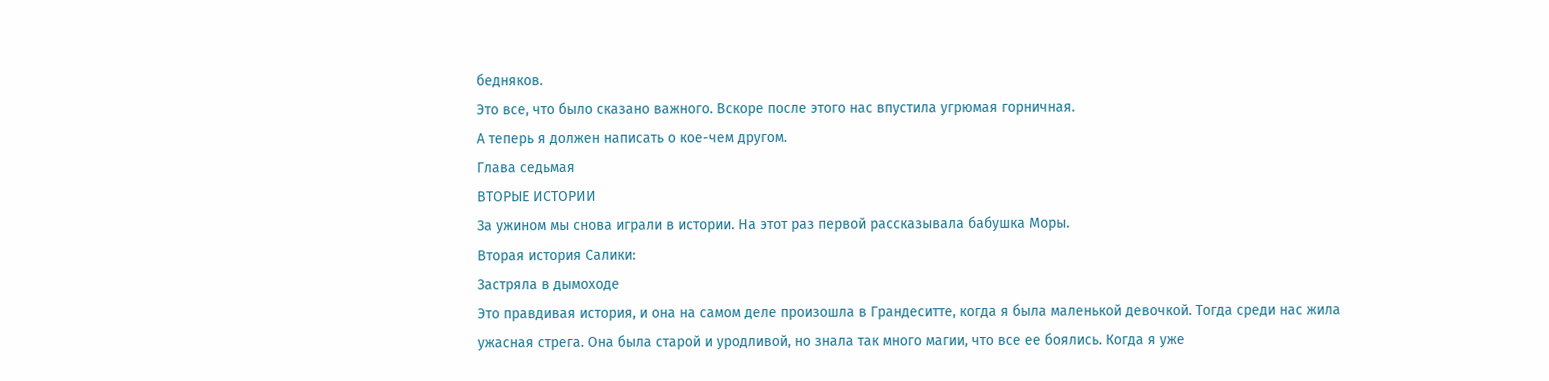бедняков.
Это все, что было сказано важного. Вскоре после этого нас впустила угрюмая горничная.
А теперь я должен написать о кое-чем другом.
Глава седьмая
ВТОРЫЕ ИСТОРИИ
За ужином мы снова играли в истории. На этот раз первой рассказывала бабушка Моры.
Вторая история Салики:
Застряла в дымоходе
Это правдивая история, и она на самом деле произошла в Грандеситте, когда я была маленькой девочкой. Тогда среди нас жила ужасная стрега. Она была старой и уродливой, но знала так много магии, что все ее боялись. Когда я уже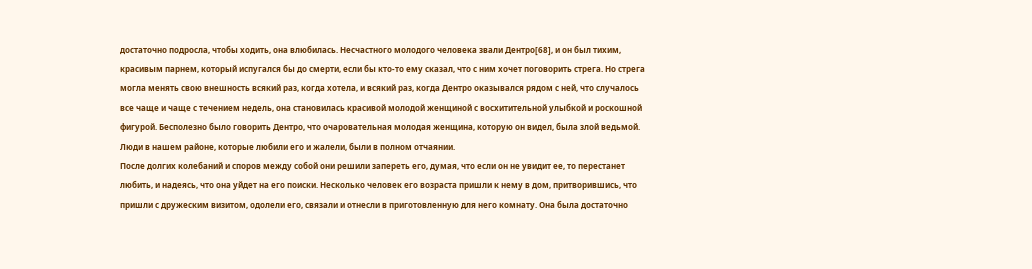достаточно подросла, чтобы ходить, она влюбилась. Несчастного молодого человека звали Дентро[68], и он был тихим, красивым парнем, который испугался бы до смерти, если бы кто-то ему сказал, что с ним хочет поговорить стрега. Но стрега могла менять свою внешность всякий раз, когда хотела, и всякий раз, когда Дентро оказывался рядом с ней, что случалось все чаще и чаще с течением недель, она становилась красивой молодой женщиной с восхитительной улыбкой и роскошной фигурой. Бесполезно было говорить Дентро, что очаровательная молодая женщина, которую он видел, была злой ведьмой. Люди в нашем районе, которые любили его и жалели, были в полном отчаянии.
После долгих колебаний и споров между собой они решили запереть его, думая, что если он не увидит ее, то перестанет любить, и надеясь, что она уйдет на его поиски. Несколько человек его возраста пришли к нему в дом, притворившись, что пришли с дружеским визитом, одолели его, связали и отнесли в приготовленную для него комнату. Она была достаточно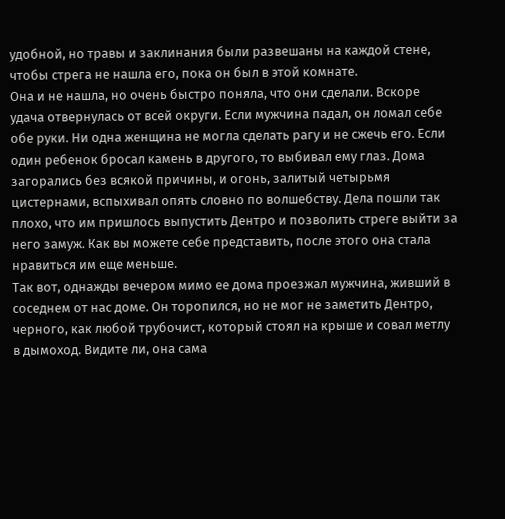удобной, но травы и заклинания были развешаны на каждой стене, чтобы стрега не нашла его, пока он был в этой комнате.
Она и не нашла, но очень быстро поняла, что они сделали. Вскоре удача отвернулась от всей округи. Если мужчина падал, он ломал себе обе руки. Ни одна женщина не могла сделать рагу и не сжечь его. Если один ребенок бросал камень в другого, то выбивал ему глаз. Дома загорались без всякой причины, и огонь, залитый четырьмя цистернами, вспыхивал опять словно по волшебству. Дела пошли так плохо, что им пришлось выпустить Дентро и позволить стреге выйти за него замуж. Как вы можете себе представить, после этого она стала нравиться им еще меньше.
Так вот, однажды вечером мимо ее дома проезжал мужчина, живший в соседнем от нас доме. Он торопился, но не мог не заметить Дентро, черного, как любой трубочист, который стоял на крыше и совал метлу в дымоход. Видите ли, она сама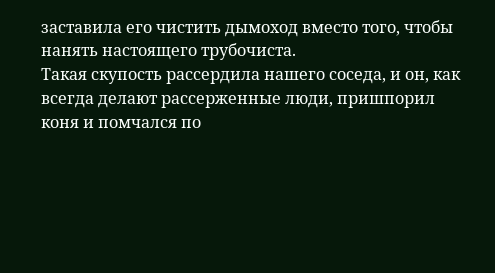заставила его чистить дымоход вместо того, чтобы нанять настоящего трубочиста.
Такая скупость рассердила нашего соседа, и он, как всегда делают рассерженные люди, пришпорил коня и помчался по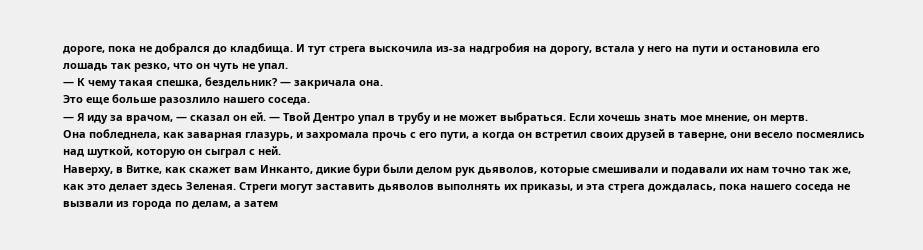дороге, пока не добрался до кладбища. И тут стрега выскочила из-за надгробия на дорогу, встала у него на пути и остановила его лошадь так резко, что он чуть не упал.
— К чему такая спешка, бездельник? — закричала она.
Это еще больше разозлило нашего соседа.
— Я иду за врачом, — сказал он ей. — Твой Дентро упал в трубу и не может выбраться. Если хочешь знать мое мнение, он мертв.
Она побледнела, как заварная глазурь, и захромала прочь с его пути, а когда он встретил своих друзей в таверне, они весело посмеялись над шуткой, которую он сыграл с ней.
Наверху, в Витке, как скажет вам Инканто, дикие бури были делом рук дьяволов, которые смешивали и подавали их нам точно так же, как это делает здесь Зеленая. Стреги могут заставить дьяволов выполнять их приказы, и эта стрега дождалась, пока нашего соседа не вызвали из города по делам, а затем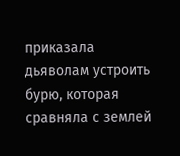приказала дьяволам устроить бурю, которая сравняла с землей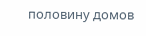половину домов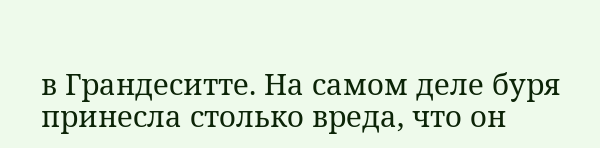в Грандеситте. На самом деле буря принесла столько вреда, что он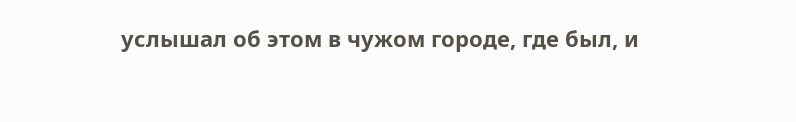услышал об этом в чужом городе, где был, и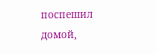поспешил домой,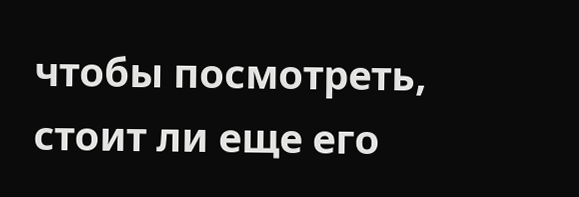чтобы посмотреть, стоит ли еще его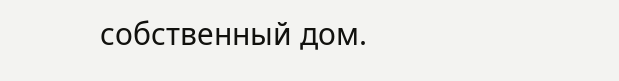собственный дом.